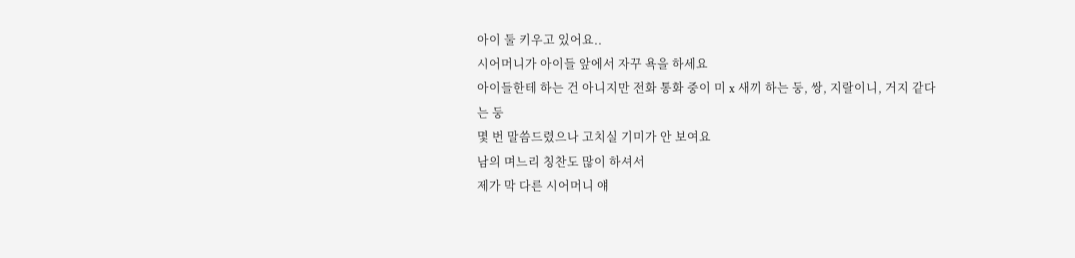아이 둘 키우고 있어요..
시어머니가 아이들 앞에서 자꾸 욕을 하세요
아이들한테 하는 건 아니지만 전화 통화 중이 미 x 새끼 하는 둥, 쌍, 지랄이니, 거지 같다는 둥
몇 번 말씀드렸으나 고치실 기미가 안 보여요
남의 며느리 칭찬도 많이 하셔서
제가 막 다른 시어머니 얘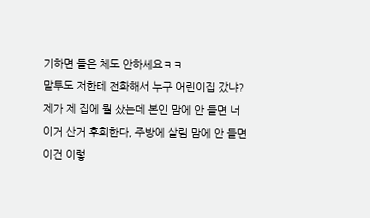기하면 들은 체도 안하세요ㅋㅋ
말투도 저한테 전화해서 누구 어린이집 갔냐?
제가 제 집에 뭘 샀는데 본인 맘에 안 들면 너 이거 산거 후회한다, 주방에 살림 맘에 안 들면 이건 이렇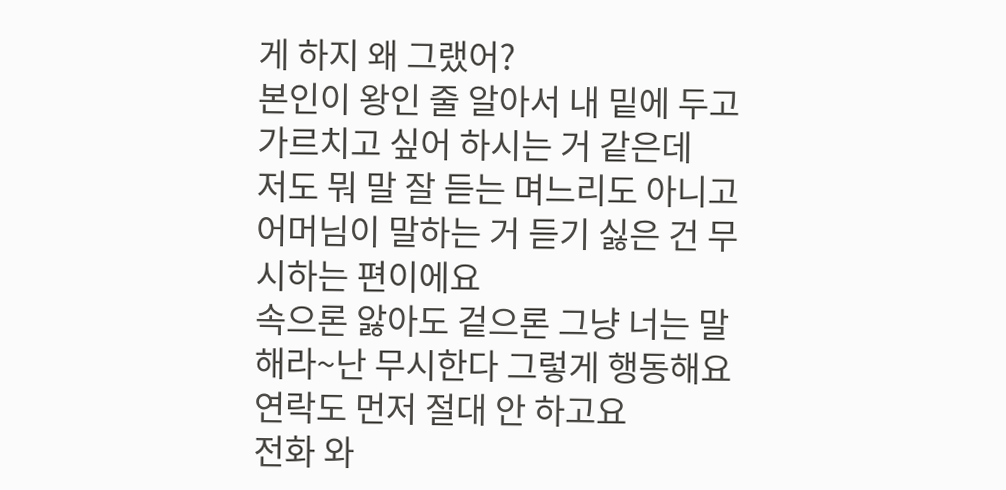게 하지 왜 그랬어?
본인이 왕인 줄 알아서 내 밑에 두고 가르치고 싶어 하시는 거 같은데
저도 뭐 말 잘 듣는 며느리도 아니고
어머님이 말하는 거 듣기 싫은 건 무시하는 편이에요
속으론 앓아도 겉으론 그냥 너는 말해라~난 무시한다 그렇게 행동해요 연락도 먼저 절대 안 하고요
전화 와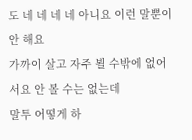도 네 네 네 네 아니요 이런 말뿐이 안 해요
가까이 살고 자주 뵐 수밖에 없어서요 안 볼 수는 없는데
말투 어떻게 하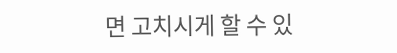면 고치시게 할 수 있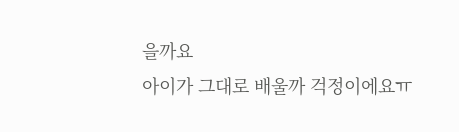을까요
아이가 그대로 배울까 걱정이에요ㅠ